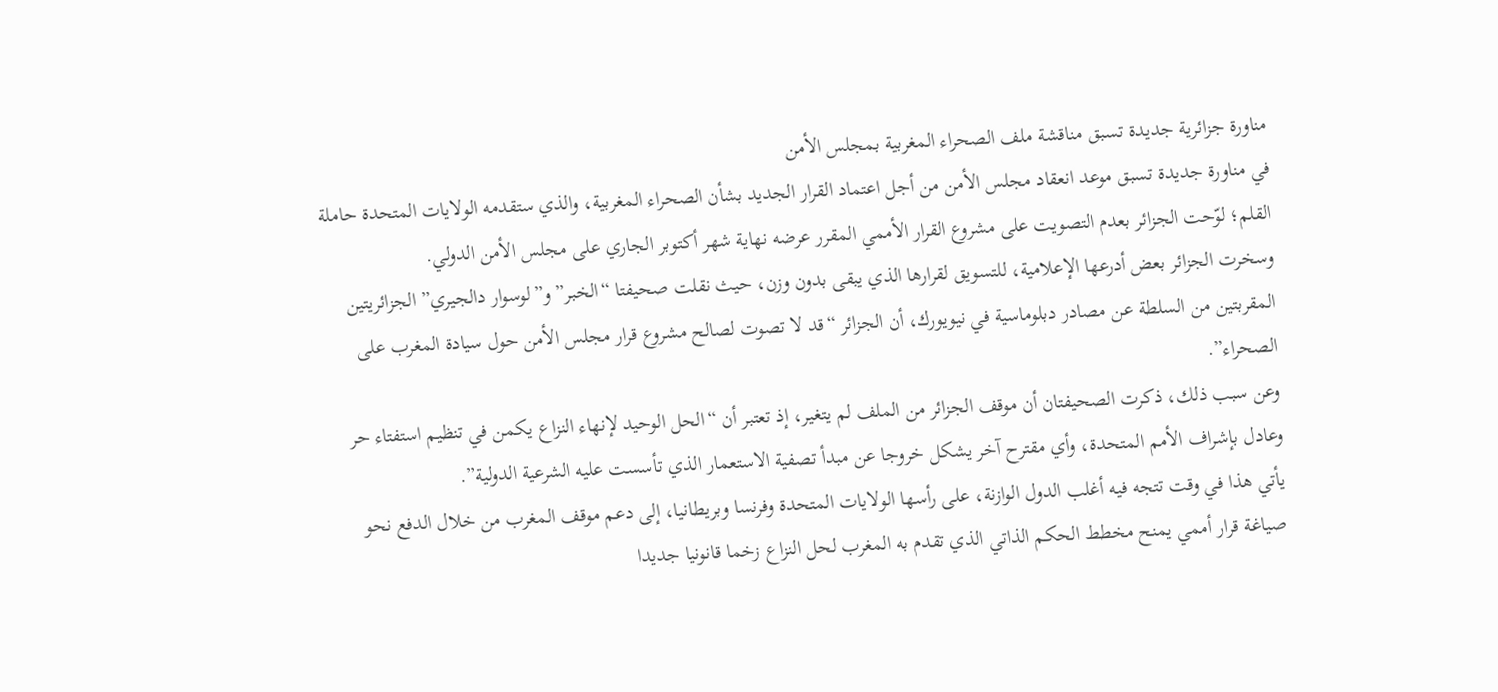مناورة جزائرية جديدة تسبق مناقشة ملف الصحراء المغربية بمجلس الأمن
في مناورة جديدة تسبق موعد انعقاد مجلس الأمن من أجل اعتماد القرار الجديد بشأن الصحراء المغربية، والذي ستقدمه الولايات المتحدة حاملة القلم؛ لوّحت الجزائر بعدم التصويت على مشروع القرار الأممي المقرر عرضه نهاية شهر أكتوبر الجاري على مجلس الأمن الدولي.
وسخرت الجزائر بعض أدرعها الإعلامية، للتسويق لقرارها الذي يبقى بدون وزن، حيث نقلت صحيفتا “الخبر” و”لوسوار دالجيري” الجزائريتين المقربتين من السلطة عن مصادر دبلوماسية في نيويورك، أن الجزائر “قد لا تصوت لصالح مشروع قرار مجلس الأمن حول سيادة المغرب على الصحراء”.
وعن سبب ذلك، ذكرت الصحيفتان أن موقف الجزائر من الملف لم يتغير، إذ تعتبر أن “الحل الوحيد لإنهاء النزاع يكمن في تنظيم استفتاء حر وعادل بإشراف الأمم المتحدة، وأي مقترح آخر يشكل خروجا عن مبدأ تصفية الاستعمار الذي تأسست عليه الشرعية الدولية”.
يأتي هذا في وقت تتجه فيه أغلب الدول الوازنة، على رأسها الولايات المتحدة وفرنسا وبريطانيا، إلى دعم موقف المغرب من خلال الدفع نحو صياغة قرار أممي يمنح مخطط الحكم الذاتي الذي تقدم به المغرب لحل النزاع زخما قانونيا جديدا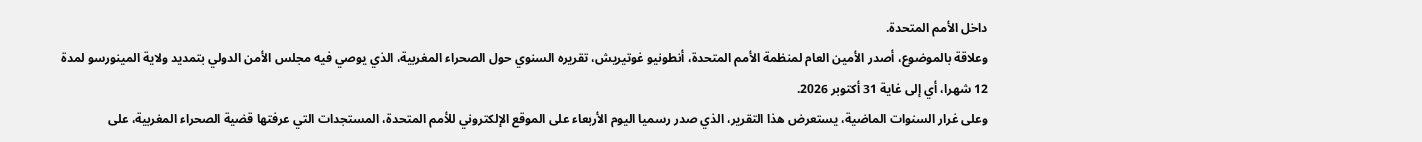داخل الأمم المتحدة.
وعلاقة بالموضوع، أصدر الأمين العام لمنظمة الأمم المتحدة، أنطونيو غوتيريش، تقريره السنوي حول الصحراء المغربية، الذي يوصي فيه مجلس الأمن الدولي بتمديد ولاية المينورسو لمدة 12 شهرا، أي إلى غاية 31 أكتوبر 2026.
وعلى غرار السنوات الماضية، يستعرض هذا التقرير، الذي صدر رسميا اليوم الأربعاء على الموقع الإلكتروني للأمم المتحدة، المستجدات التي عرفتها قضية الصحراء المغربية، على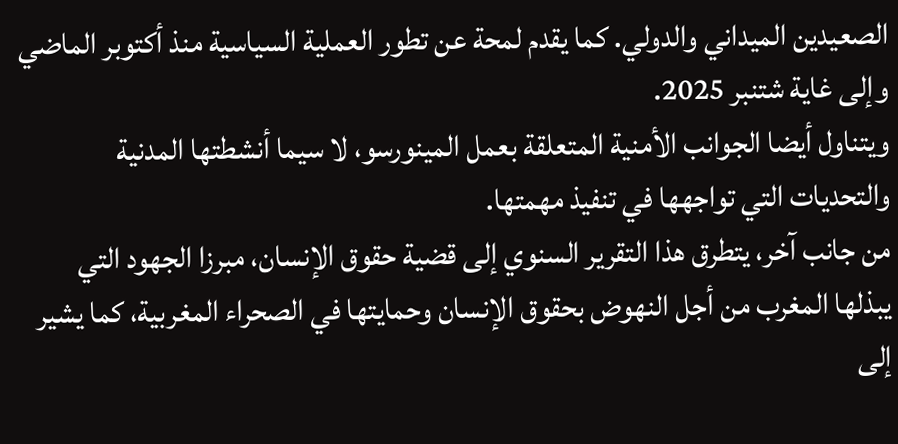الصعيدين الميداني والدولي. كما يقدم لمحة عن تطور العملية السياسية منذ أكتوبر الماضي وإلى غاية شتنبر 2025.
ويتناول أيضا الجوانب الأمنية المتعلقة بعمل المينورسو، لا سيما أنشطتها المدنية والتحديات التي تواجهها في تنفيذ مهمتها.
من جانب آخر، يتطرق هذا التقرير السنوي إلى قضية حقوق الإنسان، مبرزا الجهود التي يبذلها المغرب من أجل النهوض بحقوق الإنسان وحمايتها في الصحراء المغربية، كما يشير إلى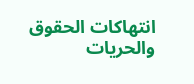انتهاكات الحقوق والحريات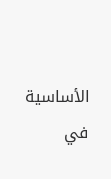الأساسية في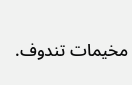مخيمات تندوف.